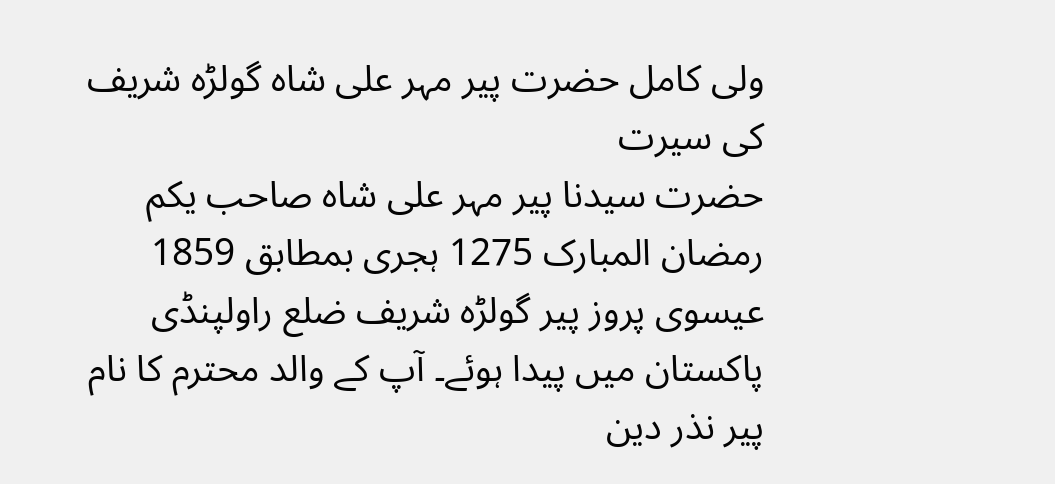ولی کامل حضرت پیر مہر علی شاہ گولڑہ شریف کی سیرت
حضرت سیدنا پیر مہر علی شاہ صاحب یکم رمضان المبارک 1275 ہجری بمطابق 1859 عیسوی پروز پیر گولڑہ شریف ضلع راولپنڈی پاکستان میں پیدا ہوئے۔ آپ کے والد محترم کا نام پیر نذر دین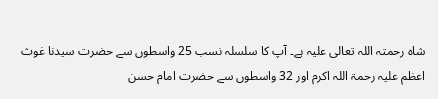شاہ رحمتہ اللہ تعالی علیہ ہے۔ آپ کا سلسلہ نسب 25 واسطوں سے حضرت سیدنا غوث اعظم علیہ رحمۃ اللہ اکرم اور 32 واسطوں سے حضرت امام حسن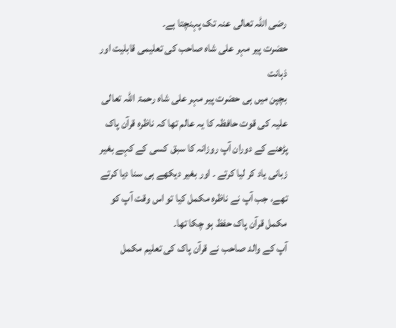رضی اللہ تعالی عنہ تک پہنچتا ہے۔
حضرت پیر مہر علی شاہ صاحب کی تعلیمی قابلیت اور ذہانت
بچپن میں ہی حضرت پیر مہر علی شاہ رحمۃ اللہ تعالی علیہ کی قوت حافظہ کا یہ عالم تھا کہ ناظرہ قرآن پاک پڑھنے کے دوران آپ روزانہ کا سبق کسی کے کہے بغیر زبانی یاد کر لیا کرتے ۔ اور بغیر دیکھے ہی سنا دیا کرتے تھے، جب آپ نے ناظرہ مکمل کیا تو اس وقت آپ کو مکمل قرآن پاک حفظ ہو چکا تھا۔
آپ کے والد صاحب نے قرآن پاک کی تعلیم مکمل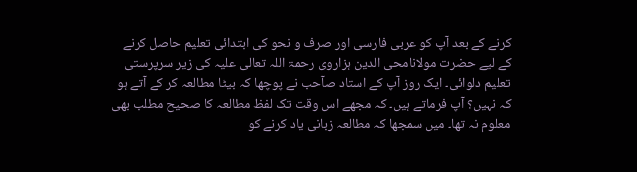کرنے کے بعد آپ کو عربی فارسی اور صرف و نحو کی ابتدائی تعلیم حاصل کرنے کے لیے حضرت مولانامحی الدین ہزاروی رحمۃ اللہ تعالی علیہ کی زیر سرپرستی تعلیم دلوائی۔ ایک روز آپ کے استاد صآحب نے پوچھا کہ بیٹا مطالعہ کر کے آتے ہو کہ نہیں؟ آپ فرماتے ہیں۔ کہ مجھے اس وقت تک لفظ مطالعہ کا صحیح مطلب بھی معلوم نہ تھا۔ میں سمجھا کہ مطالعہ زبانی یاد کرنے کو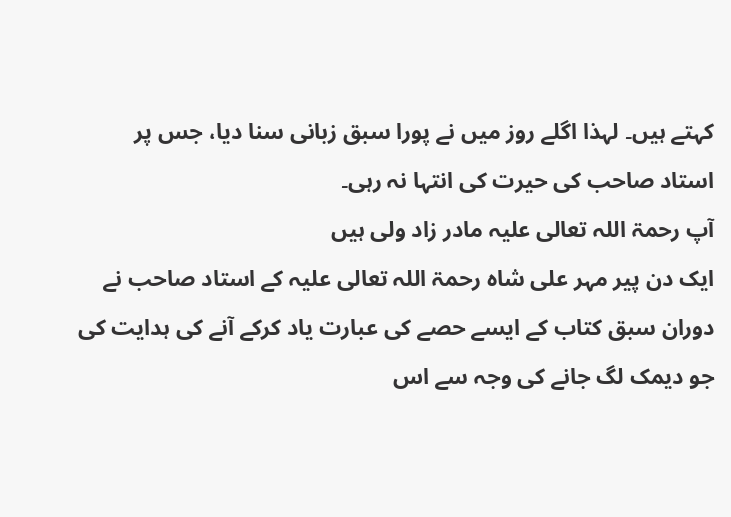کہتے ہیں۔ لہذا اگلے روز میں نے پورا سبق زبانی سنا دیا، جس پر استاد صاحب کی حیرت کی انتہا نہ رہی۔
آپ رحمۃ اللہ تعالی علیہ مادر زاد ولی ہیں
ایک دن پیر مہر علی شاہ رحمۃ اللہ تعالی علیہ کے استاد صاحب نے دوران سبق کتاب کے ایسے حصے کی عبارت یاد کرکے آنے کی ہدایت کی جو دیمک لگ جانے کی وجہ سے اس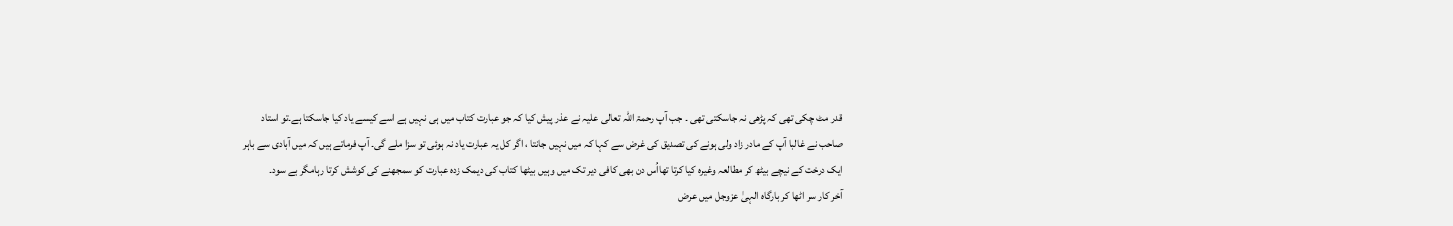قدر مٹ چکی تھی کہ پڑھی نہ جاسکتی تھی ۔ جب آپ رحمۃ اللہ تعالی علیہ نے عذر پیش کیا کہ جو عبارت کتاب میں ہی نہیں ہے اسے کیسے یاد کیا جاسکتا ہے۔تو استاد صاحب نے غالبا آپ کے مادر زاد ولی ہونے کی تصدیق کی غرض سے کہا کہ میں نہیں جانتا ، اگر کل یہ عبارت یاد نہ ہوئی تو سزا ملے گی۔ آپ فرماتے ہیں کہ میں آبادی سے باہر ایک درخت کے نیچے بیٹھ کر مطالعہ وغیرہ کیا کرتا تھااُس دن بھی کافی دیر تک میں وہیں بیٹھا کتاب کی دیمک زدہ عبارت کو سمجھنے کی کوشش کرتا رہامگر بے سود۔
آخر کار سر اٹھا کر بارگاہ الہیٰ عزوجل میں عرض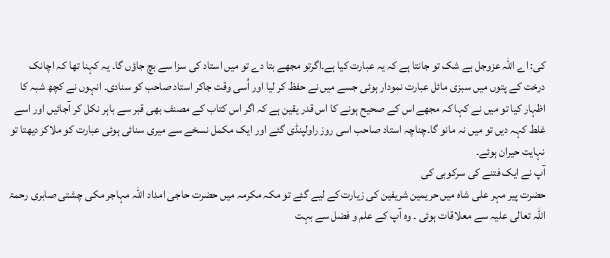کی: اے اللہ عزوجل بے شک تو جانتا ہے کہ یہ عبارت کیا ہے۔اگرتو مجھے بتا دے تو میں استاد کی سزا سے بچ جاؤں گا۔ یہ کہنا تھا کہ اچانک درخت کے پتوں میں سبزی مائل عبارت نمودار ہوئی جسے میں نے حفظ کر لیا اور اُسی وقت جاکر استاد صاحب کو سنادی۔ انہوں نے کچھ شبہ کا اظہار کیا تو میں نے کہا کہ مجھے اس کے صحیح ہونے کا اس قدر یقین ہے کہ اگر اس کتاب کے مصنف بھی قبر سے باہر نکل کر آجائیں اور اسے غلط کہہ دیں تو میں نہ مانو گا۔چناچہ استاد صاحب اسی روز راولپنڈی گئے اور ایک مکمل نسخے سے میری سنائی ہوئی عبارت کو ملاکر دیھتا تو نہایت حیران ہوئے۔
آپ نے ایک فتنے کی سرکوبی کی
حضرت پیر مہر علی شاہ میں حریمین شریفین کی زیارت کے لیے گئے تو مکہ مکرمہ میں حضرت حاجی امداد اللہ مہاجر مکی چشتی صابری رحمۃ اللہ تعالی علیہ سے معلاقات ہوئی ۔ وہ آپ کے علم و فضل سے بہت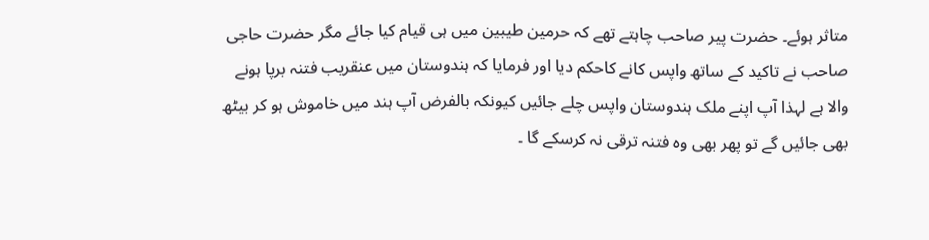متاثر ہوئے۔ حضرت پیر صاحب چاہتے تھے کہ حرمین طیبین میں ہی قیام کیا جائے مگر حضرت حاجی صاحب نے تاکید کے ساتھ واپس کانے کاحکم دیا اور فرمایا کہ ہندوستان میں عنقریب فتنہ برپا ہونے والا ہے لہذا آپ اپنے ملک ہندوستان واپس چلے جائیں کیونکہ بالفرض آپ ہند میں خاموش ہو کر بیٹھ بھی جائیں گے تو پھر بھی وہ فتنہ ترقی نہ کرسکے گا ۔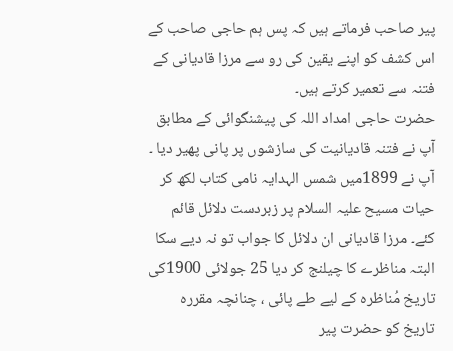پیر صاحب فرماتے ہیں کہ پس ہم حاجی صاحب کے اس کشف کو اپنے یقین کی رو سے مرزا قادیانی کے فتنہ سے تعمیر کرتے ہیں۔
حضرت حاجی امداد اللہ کی پیشنگوائی کے مطابق آپ نے فتنہ قادیانیت کی سازشوں پر پانی پھیر دیا ۔ آپ نے 1899میں شمس الہدایہ نامی کتاب لکھ کر حیات مسیح علیہ السلام پر زبردست دلائل قائم کئے۔ مرزا قادیانی ان دلائل کا جواب تو نہ دیے سکا البتہ مناظرے کا چیلنج کر دیا 25 جولائی 1900کی تاریخ مُناظرہ کے لیے طے پائی ، چنانچہ مقررہ تاریخ کو حضرت پیر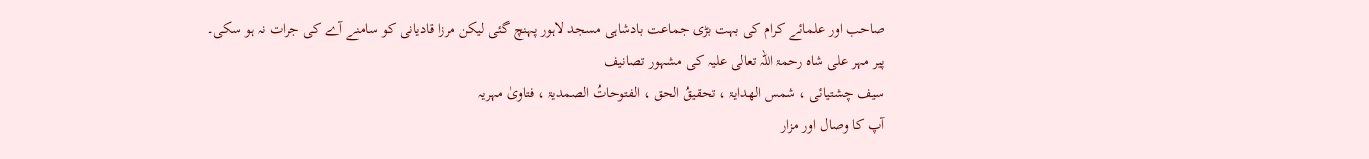صاحب اور علمائے کرام کی بہت بڑی جماعت بادشاہی مسجد لاہور پہنچ گئی لیکن مرزا قادیانی کو سامنے آے کی جرات نہ ہو سکی۔
پیر مہر علی شاہ رحمۃ اللہ تعالی علیہ کی مشہور تصانیف
سیف چشتیائی ، شمس الھدایۃ ، تحقیقُ الحق ، الفتوحاتُ الصمدیۃ ، فتاویٰ مہریہ
آپ کا وصال اور مزار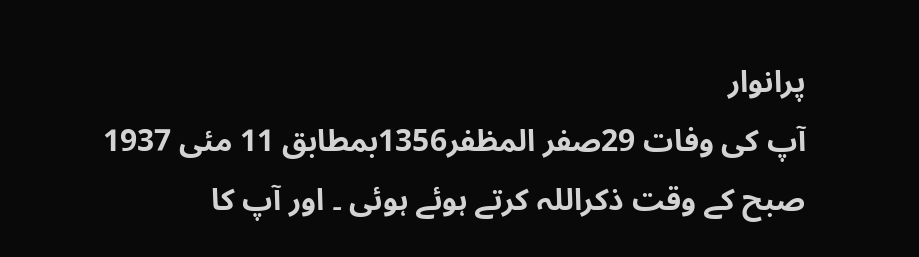پرانوار
آپ کی وفات 29صفر المظفر1356بمطابق 11 مئی 1937 صبح کے وقت ذکراللہ کرتے ہوئے ہوئی ۔ اور آپ کا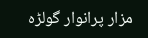مزار پرانوار گولڑہ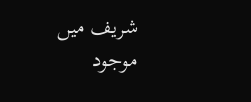شریف میں موجود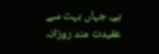ہے، جہاں بہت سے عقیدت مند روزانہ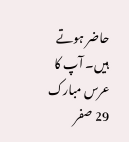حاضر ہوتے ہیں۔ آپ کا عرس مبارک 29 صفر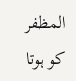المظفر کو ہوتا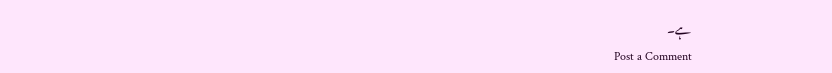ہے۔
Post a Comment